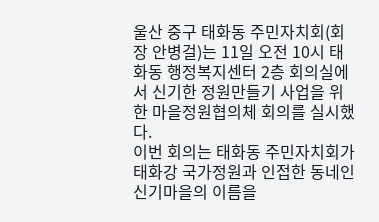울산 중구 태화동 주민자치회(회장 안병걸)는 11일 오전 10시 태화동 행정복지센터 2층 회의실에서 신기한 정원만들기 사업을 위한 마을정원협의체 회의를 실시했다.
이번 회의는 태화동 주민자치회가 태화강 국가정원과 인접한 동네인 신기마을의 이름을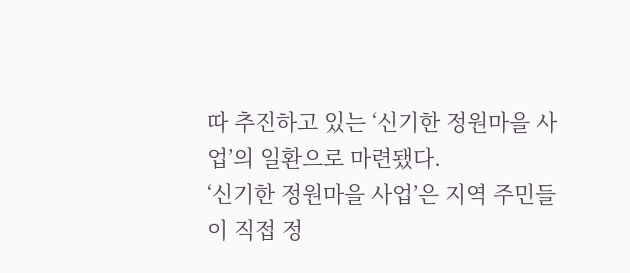따 추진하고 있는 ‘신기한 정원마을 사업’의 일환으로 마련됐다.
‘신기한 정원마을 사업’은 지역 주민들이 직접 정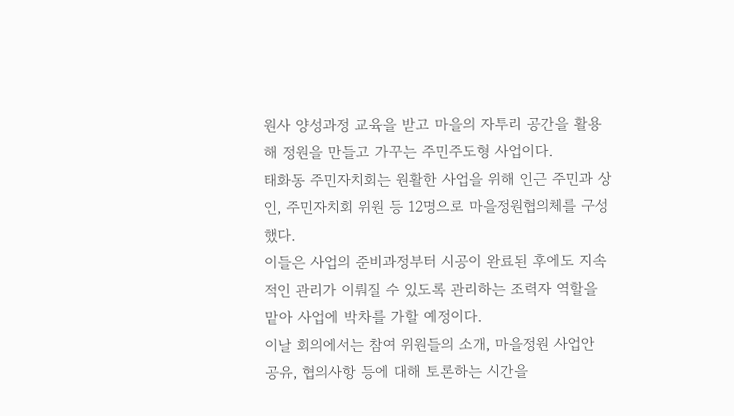원사 양성과정 교육을 받고 마을의 자투리 공간을 활용해 정원을 만들고 가꾸는 주민주도형 사업이다.
태화동 주민자치회는 원활한 사업을 위해 인근 주민과 상인, 주민자치회 위원 등 12명으로 마을정원협의체를 구성했다.
이들은 사업의 준비과정부터 시공이 완료된 후에도 지속적인 관리가 이뤄질 수 있도록 관리하는 조력자 역할을 맡아 사업에 박차를 가할 예정이다.
이날 회의에서는 참여 위원들의 소개, 마을정원 사업안 공유, 협의사항 등에 대해 토론하는 시간을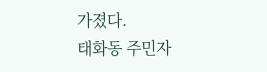가졌다.
태화동 주민자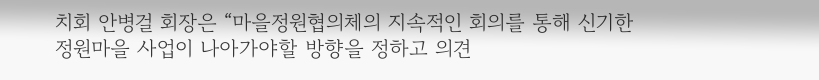치회 안병걸 회장은 “마을정원협의체의 지속적인 회의를 통해 신기한 정원마을 사업이 나아가야할 방향을 정하고 의견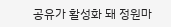공유가 활성화 돼 정원마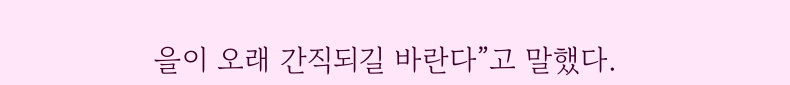을이 오래 간직되길 바란다”고 말했다.